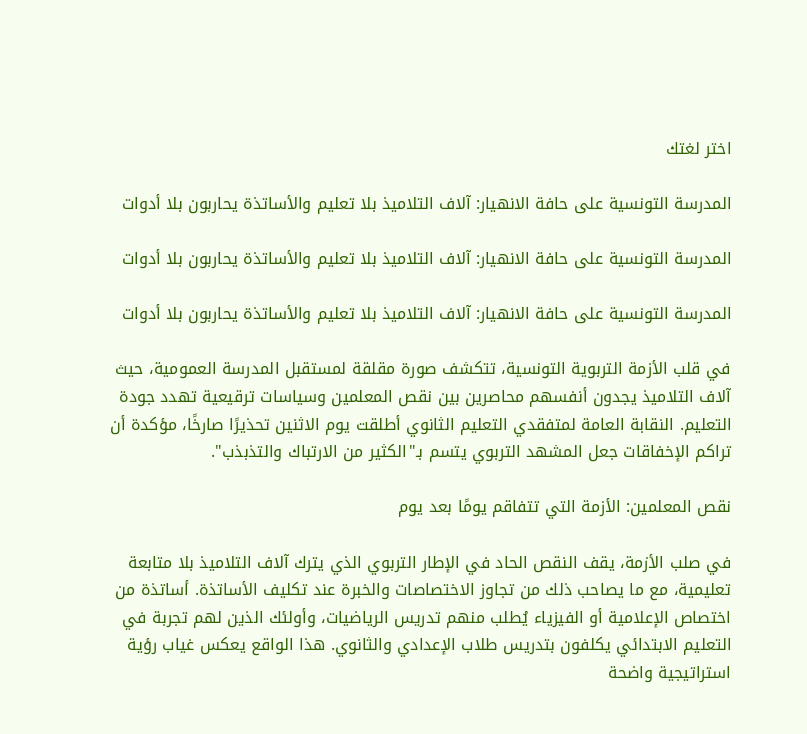اختر لغتك

المدرسة التونسية على حافة الانهيار: آلاف التلاميذ بلا تعليم والأساتذة يحاربون بلا أدوات

المدرسة التونسية على حافة الانهيار: آلاف التلاميذ بلا تعليم والأساتذة يحاربون بلا أدوات

المدرسة التونسية على حافة الانهيار: آلاف التلاميذ بلا تعليم والأساتذة يحاربون بلا أدوات

في قلب الأزمة التربوية التونسية، تتكشف صورة مقلقة لمستقبل المدرسة العمومية، حيث آلاف التلاميذ يجدون أنفسهم محاصرين بين نقص المعلمين وسياسات ترقيعية تهدد جودة التعليم. النقابة العامة لمتفقدي التعليم الثانوي أطلقت يوم الاثنين تحذيرًا صارخًا، مؤكدة أن تراكم الإخفاقات جعل المشهد التربوي يتسم بـ"الكثير من الارتباك والتذبذب".

نقص المعلمين: الأزمة التي تتفاقم يومًا بعد يوم

في صلب الأزمة، يقف النقص الحاد في الإطار التربوي الذي يترك آلاف التلاميذ بلا متابعة تعليمية، مع ما يصاحب ذلك من تجاوز الاختصاصات والخبرة عند تكليف الأساتذة. أساتذة من اختصاص الإعلامية أو الفيزياء يُطلب منهم تدريس الرياضيات، وأولئك الذين لهم تجربة في التعليم الابتدائي يكلفون بتدريس طلاب الإعدادي والثانوي. هذا الواقع يعكس غياب رؤية استراتيجية واضحة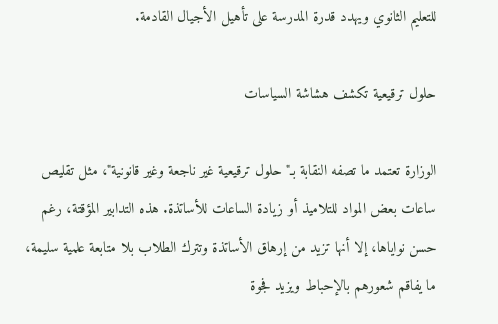للتعليم الثانوي ويهدد قدرة المدرسة على تأهيل الأجيال القادمة.

حلول ترقيعية تكشف هشاشة السياسات

الوزارة تعتمد ما تصفه النقابة بـ"حلول ترقيعية غير ناجعة وغير قانونية"، مثل تقليص ساعات بعض المواد للتلاميذ أو زيادة الساعات للأساتذة. هذه التدابير المؤقتة، رغم حسن نواياها، إلا أنها تزيد من إرهاق الأساتذة وتترك الطلاب بلا متابعة علمية سليمة، ما يفاقم شعورهم بالإحباط ويزيد فجوة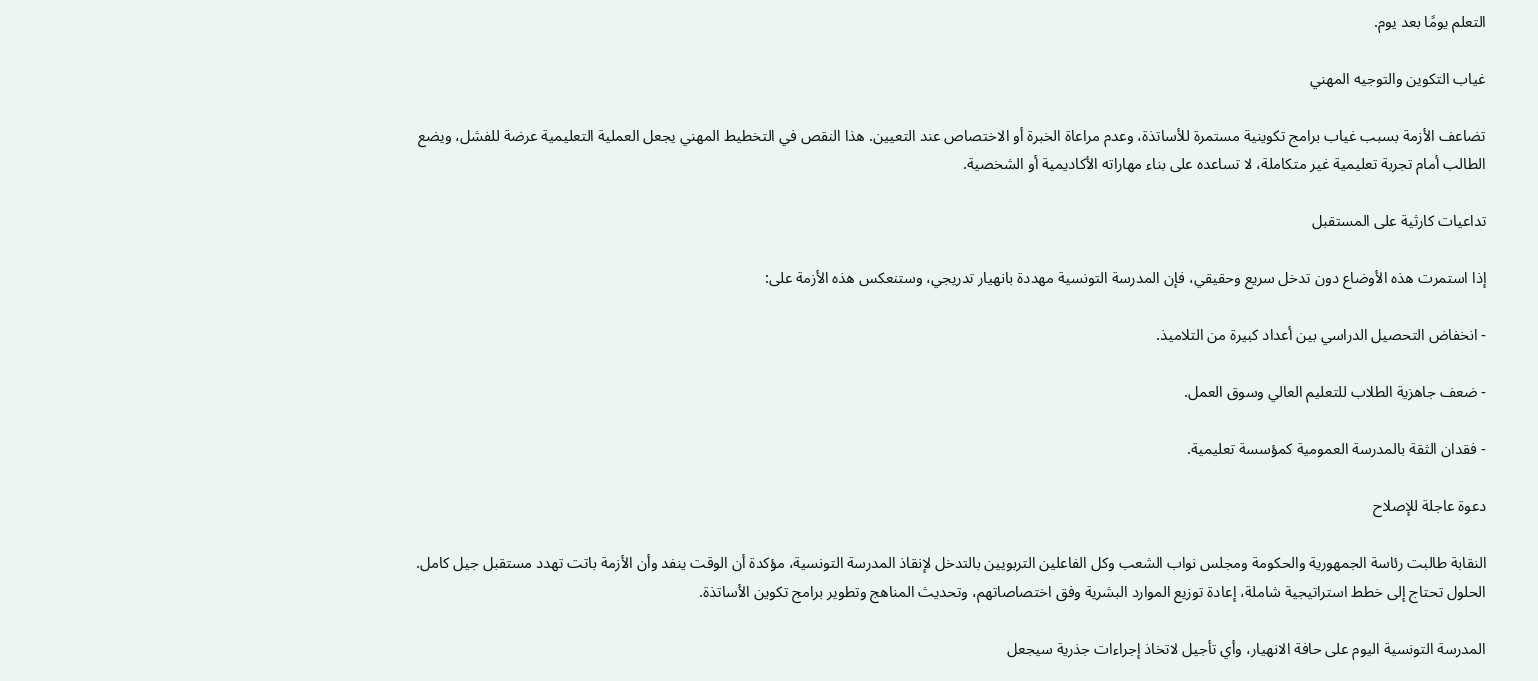التعلم يومًا بعد يوم.

غياب التكوين والتوجيه المهني

تضاعف الأزمة بسبب غياب برامج تكوينية مستمرة للأساتذة، وعدم مراعاة الخبرة أو الاختصاص عند التعيين. هذا النقص في التخطيط المهني يجعل العملية التعليمية عرضة للفشل، ويضع الطالب أمام تجربة تعليمية غير متكاملة، لا تساعده على بناء مهاراته الأكاديمية أو الشخصية.

تداعيات كارثية على المستقبل

إذا استمرت هذه الأوضاع دون تدخل سريع وحقيقي، فإن المدرسة التونسية مهددة بانهيار تدريجي، وستنعكس هذه الأزمة على:

- انخفاض التحصيل الدراسي بين أعداد كبيرة من التلاميذ.

- ضعف جاهزية الطلاب للتعليم العالي وسوق العمل.

- فقدان الثقة بالمدرسة العمومية كمؤسسة تعليمية.

دعوة عاجلة للإصلاح

النقابة طالبت رئاسة الجمهورية والحكومة ومجلس نواب الشعب وكل الفاعلين التربويين بالتدخل لإنقاذ المدرسة التونسية، مؤكدة أن الوقت ينفد وأن الأزمة باتت تهدد مستقبل جيل كامل. الحلول تحتاج إلى خطط استراتيجية شاملة، إعادة توزيع الموارد البشرية وفق اختصاصاتهم، وتحديث المناهج وتطوير برامج تكوين الأساتذة.

المدرسة التونسية اليوم على حافة الانهيار، وأي تأجيل لاتخاذ إجراءات جذرية سيجعل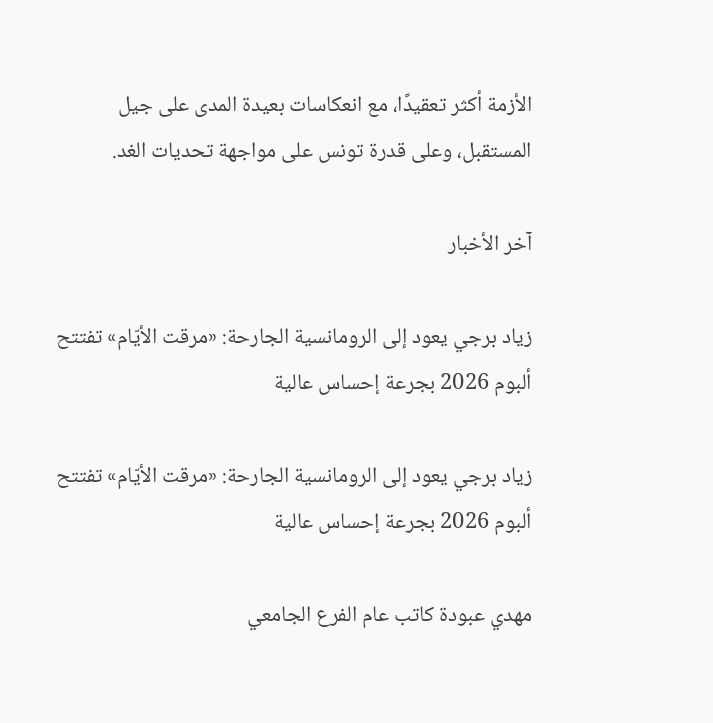الأزمة أكثر تعقيدًا، مع انعكاسات بعيدة المدى على جيل المستقبل، وعلى قدرة تونس على مواجهة تحديات الغد.

آخر الأخبار

زياد برجي يعود إلى الرومانسية الجارحة: «مرقت الأيّام» تفتتح ألبوم 2026 بجرعة إحساس عالية

زياد برجي يعود إلى الرومانسية الجارحة: «مرقت الأيّام» تفتتح ألبوم 2026 بجرعة إحساس عالية

مهدي عبودة كاتب عام الفرع الجامعي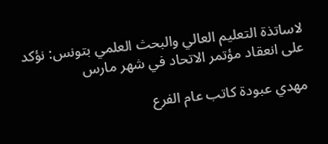لاساتذة التعليم العالي والبحث العلمي بتونس: نؤكد على انعقاد مؤتمر الاتحاد في شهر مارس

مهدي عبودة كاتب عام الفرع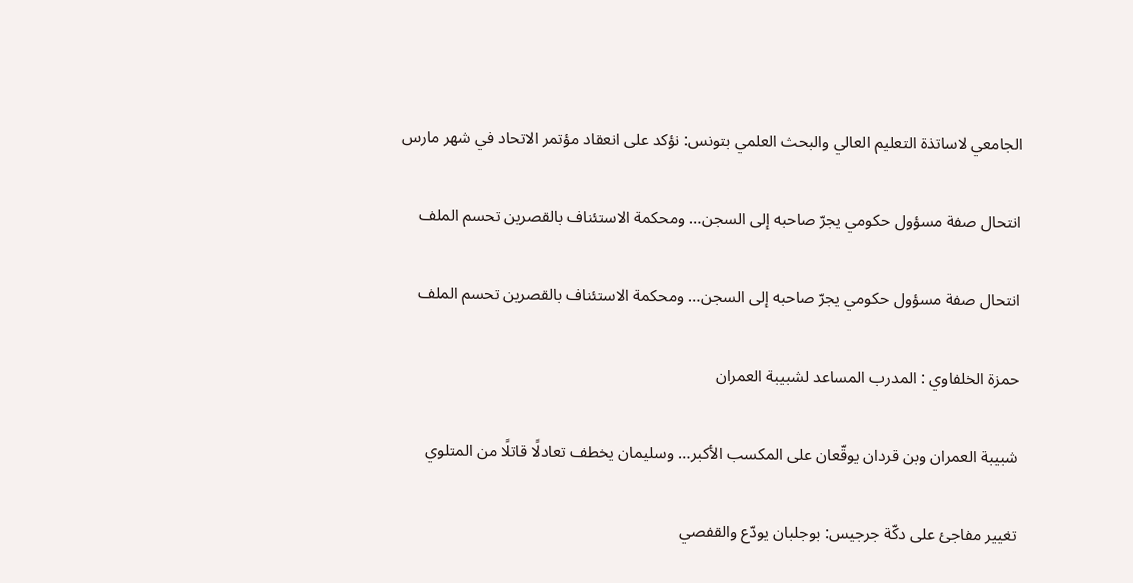الجامعي لاساتذة التعليم العالي والبحث العلمي بتونس: نؤكد على انعقاد مؤتمر الاتحاد في شهر مارس

انتحال صفة مسؤول حكومي يجرّ صاحبه إلى السجن… ومحكمة الاستئناف بالقصرين تحسم الملف

انتحال صفة مسؤول حكومي يجرّ صاحبه إلى السجن… ومحكمة الاستئناف بالقصرين تحسم الملف

حمزة الخلفاوي : المدرب المساعد لشبيبة العمران

شبيبة العمران وبن قردان يوقّعان على المكسب الأكبر… وسليمان يخطف تعادلًا قاتلًا من المتلوي

تغيير مفاجئ على دكّة جرجيس: بوجلبان يودّع والقفصي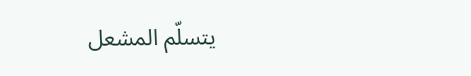يتسلّم المشعل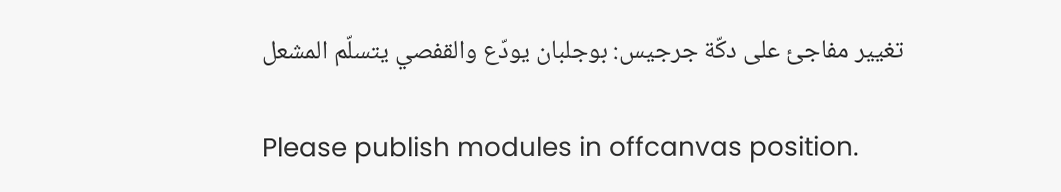تغيير مفاجئ على دكّة جرجيس: بوجلبان يودّع والقفصي يتسلّم المشعل

Please publish modules in offcanvas position.